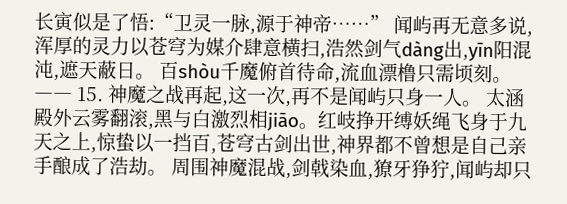长寅似是了悟:“卫灵一脉,源于神帝……” 闻屿再无意多说,浑厚的灵力以苍穹为媒介肆意横扫,浩然剑气dàng出,yīn阳混沌,遮天蔽日。 百shòu千魔俯首待命,流血漂橹只需顷刻。 ―― 15. 神魔之战再起,这一次,再不是闻屿只身一人。 太涵殿外云雾翻滚,黑与白激烈相jiāo。红岐挣开缚妖绳飞身于九天之上,惊蛰以一挡百,苍穹古剑出世,神界都不曾想是自己亲手酿成了浩劫。 周围神魔混战,剑戟染血,獠牙狰狞,闻屿却只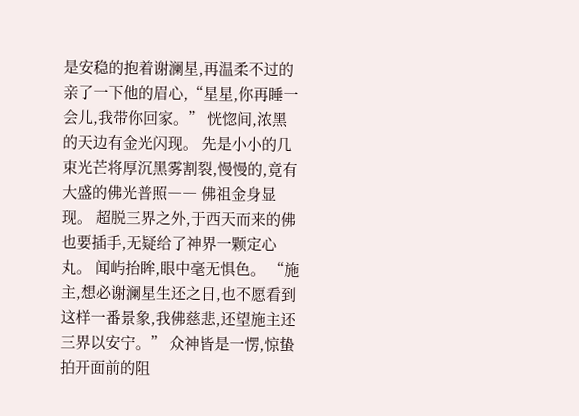是安稳的抱着谢澜星,再温柔不过的亲了一下他的眉心,“星星,你再睡一会儿,我带你回家。” 恍惚间,浓黑的天边有金光闪现。 先是小小的几束光芒将厚沉黑雾割裂,慢慢的,竟有大盛的佛光普照―― 佛祖金身显现。 超脱三界之外,于西天而来的佛也要插手,无疑给了神界一颗定心丸。 闻屿抬眸,眼中毫无惧色。 “施主,想必谢澜星生还之日,也不愿看到这样一番景象,我佛慈悲,还望施主还三界以安宁。” 众神皆是一愣,惊蛰拍开面前的阻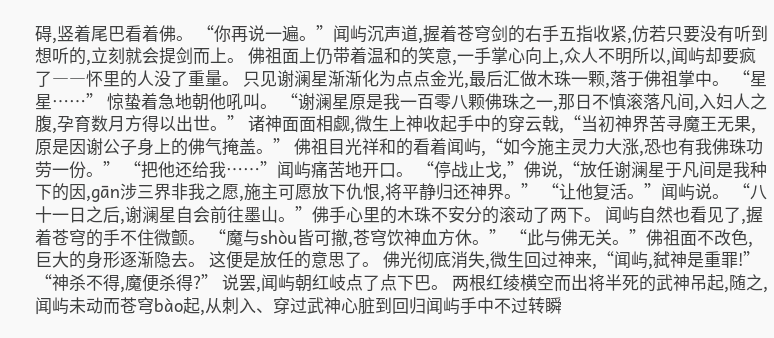碍,竖着尾巴看着佛。 “你再说一遍。”闻屿沉声道,握着苍穹剑的右手五指收紧,仿若只要没有听到想听的,立刻就会提剑而上。 佛祖面上仍带着温和的笑意,一手掌心向上,众人不明所以,闻屿却要疯了――怀里的人没了重量。 只见谢澜星渐渐化为点点金光,最后汇做木珠一颗,落于佛祖掌中。 “星星……” 惊蛰着急地朝他吼叫。 “谢澜星原是我一百零八颗佛珠之一,那日不慎滚落凡间,入妇人之腹,孕育数月方得以出世。” 诸神面面相觑,微生上神收起手中的穿云戟,“当初神界苦寻魔王无果,原是因谢公子身上的佛气掩盖。” 佛祖目光祥和的看着闻屿,“如今施主灵力大涨,恐也有我佛珠功劳一份。” “把他还给我……”闻屿痛苦地开口。 “停战止戈,”佛说,“放任谢澜星于凡间是我种下的因,gān涉三界非我之愿,施主可愿放下仇恨,将平静归还神界。” “让他复活。”闻屿说。 “八十一日之后,谢澜星自会前往墨山。”佛手心里的木珠不安分的滚动了两下。 闻屿自然也看见了,握着苍穹的手不住微颤。 “魔与shòu皆可撤,苍穹饮神血方休。” “此与佛无关。”佛祖面不改色,巨大的身形逐渐隐去。 这便是放任的意思了。 佛光彻底消失,微生回过神来,“闻屿,弑神是重罪!” “神杀不得,魔便杀得?” 说罢,闻屿朝红岐点了点下巴。 两根红绫横空而出将半死的武神吊起,随之,闻屿未动而苍穹bào起,从刺入、穿过武神心脏到回归闻屿手中不过转瞬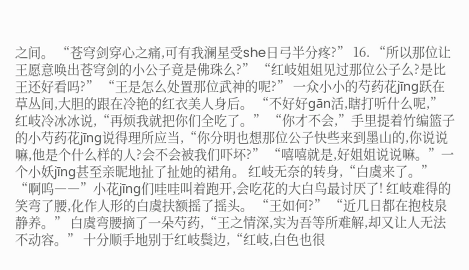之间。 “苍穹剑穿心之痛,可有我澜星受she日弓半分疼?” 16. “所以那位让王愿意唤出苍穹剑的小公子竟是佛珠么?” “红岐姐姐见过那位公子么?是比王还好看吗?” “王是怎么处置那位武神的呢?” 一众小小的芍药花jīng跃在草丛间,大胆的跟在冷艳的红衣美人身后。 “不好好gān活,瞎打听什么呢,”红岐冷冰冰说,“再烦我就把你们全吃了。” “你才不会,”手里提着竹编篮子的小芍药花jīng说得理所应当,“你分明也想那位公子快些来到墨山的,你说说嘛,他是个什么样的人?会不会被我们吓坏?” “嘻嘻就是,好姐姐说说嘛。”一个小妖jīng甚至亲昵地扯了扯她的裙角。 红岐无奈的转身,“白虞来了。” “啊呜――”小花jīng们哇哇叫着跑开,会吃花的大白鸟最讨厌了! 红岐难得的笑弯了腰,化作人形的白虞扶额摇了摇头。 “王如何?” “近几日都在抱枝泉静养。” 白虞弯腰摘了一朵芍药,“王之情深,实为吾等所难解,却又让人无法不动容。” 十分顺手地别于红岐鬓边,“红岐,白色也很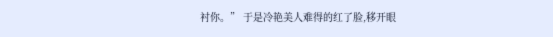衬你。” 于是冷艳美人难得的红了脸,移开眼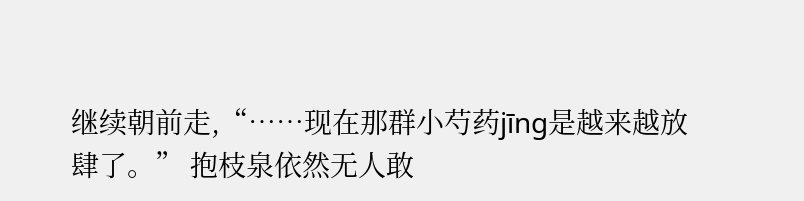继续朝前走,“……现在那群小芍药jīng是越来越放肆了。” 抱枝泉依然无人敢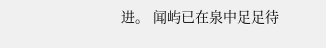进。 闻屿已在泉中足足待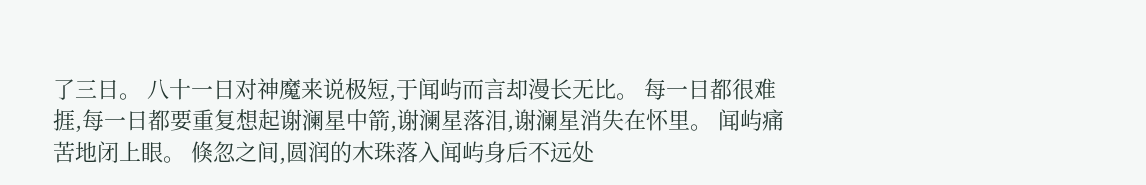了三日。 八十一日对神魔来说极短,于闻屿而言却漫长无比。 每一日都很难捱,每一日都要重复想起谢澜星中箭,谢澜星落泪,谢澜星消失在怀里。 闻屿痛苦地闭上眼。 倏忽之间,圆润的木珠落入闻屿身后不远处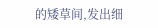的矮草间,发出细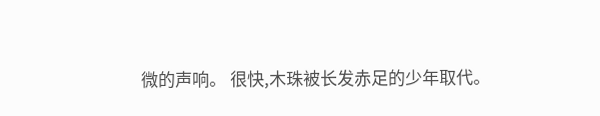微的声响。 很快,木珠被长发赤足的少年取代。